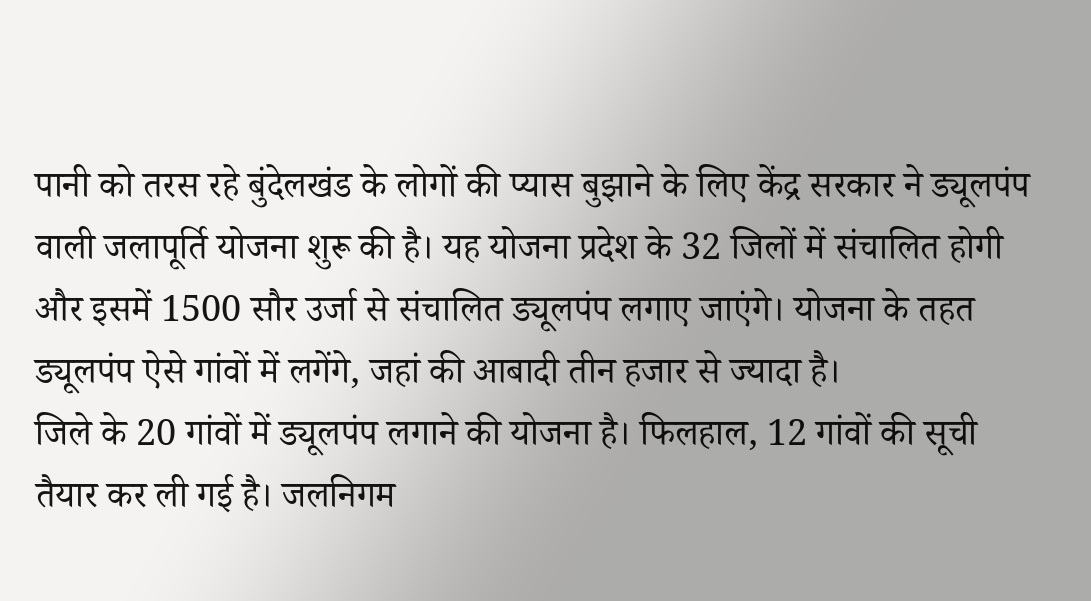पानी को तरस रहे बुंदेलखंड के लोगों की प्यास बुझाने के लिए केंद्र सरकार ने ड्यूलपंप वाली जलापूर्ति योजना शुरू की है। यह योजना प्रदेश के 32 जिलों में संचालित होगी और इसमें 1500 सौर उर्जा से संचालित ड्यूलपंप लगाए जाएंगे। योजना के तहत ड्यूलपंप ऐसे गांवों में लगेंगे, जहां की आबादी तीन हजार से ज्यादा है।
जिले के 20 गांवों में ड्यूलपंप लगाने की योजना है। फिलहाल, 12 गांवों की सूची तैयार कर ली गई है। जलनिगम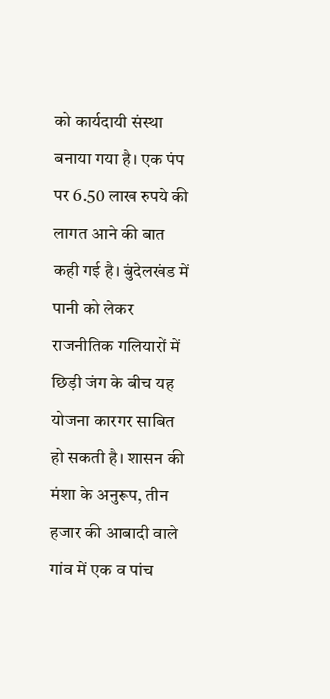को कार्यदायी संस्था बनाया गया है। एक पंप पर 6.50 लाख रुपये की लागत आने की बात कही गई है। बुंदेलखंड में पानी को लेकर राजनीतिक गलियारों में छिड़ी जंग के बीच यह योजना कारगर साबित हो सकती है। शासन की मंशा के अनुरूप, तीन हजार की आबादी वाले गांव में एक व पांच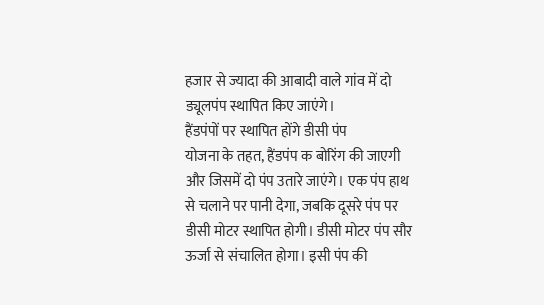हजार से ज्यादा की आबादी वाले गांव में दो ड्यूलपंप स्थापित किए जाएंगे।
हैंडपंपों पर स्थापित होंगे डीसी पंप
योजना के तहत, हैंडपंप क बोरिंग की जाएगी और जिसमें दो पंप उतारे जाएंगे। एक पंप हाथ से चलाने पर पानी देगा, जबकि दूसरे पंप पर डीसी मोटर स्थापित होगी। डीसी मोटर पंप सौर ऊर्जा से संचालित होगा। इसी पंप की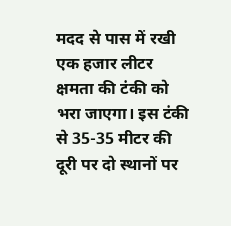मदद से पास में रखी एक हजार लीटर क्षमता की टंकी को भरा जाएगा। इस टंकी से 35-35 मीटर की दूरी पर दो स्थानों पर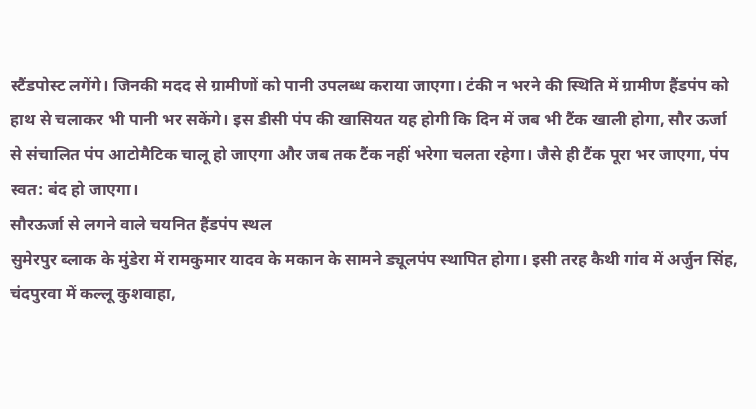स्टैंडपोस्ट लगेंगे। जिनकी मदद से ग्रामीणों को पानी उपलब्ध कराया जाएगा। टंकी न भरने की स्थिति में ग्रामीण हैंडपंप को हाथ से चलाकर भी पानी भर सकेंगे। इस डीसी पंप की खासियत यह होगी कि दिन में जब भी टैंक खाली होगा, सौर ऊर्जा से संचालित पंप आटोमैटिक चालू हो जाएगा और जब तक टैंक नहीं भरेगा चलता रहेगा। जैसे ही टैंक पूरा भर जाएगा, पंप स्वत: बंद हो जाएगा।
सौरऊर्जा से लगने वाले चयनित हैंडपंप स्थल
सुमेरपुर ब्लाक के मुंडेरा में रामकुमार यादव के मकान के सामने ड्यूलपंप स्थापित होगा। इसी तरह कैथी गांव में अर्जुन सिंह, चंदपुरवा में कल्लू कुशवाहा,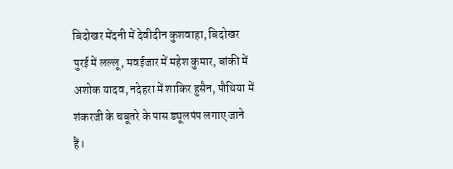बिदोखर मेंदनी में देवीदीन कुशवाहा, बिदोखर पुरई में लल्लू, मवईजार में महेश कुमार, बांकी में अशोक यादव, नदेहरा में शाकिर हुसैन, पौथिया में शंकरजी के चबूतरे के पास ड्यूलपंप लगाए जाने हैं।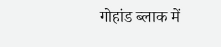गोहांड ब्लाक में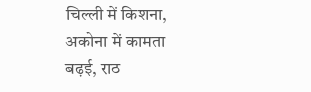चिल्ली में किशना, अकोना में कामता बढ़ई, राठ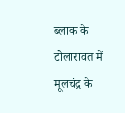ब्लाक के टोलारावत में मूलचंद्र के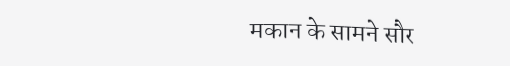मकान के सामने सौर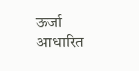ऊर्जा आधारित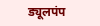ड्यूलपंप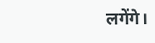लगेंगे।